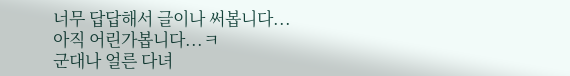너무 답답해서 글이나 써봅니다...
아직 어린가봅니다...ㅋ
군대나 얼른 다녀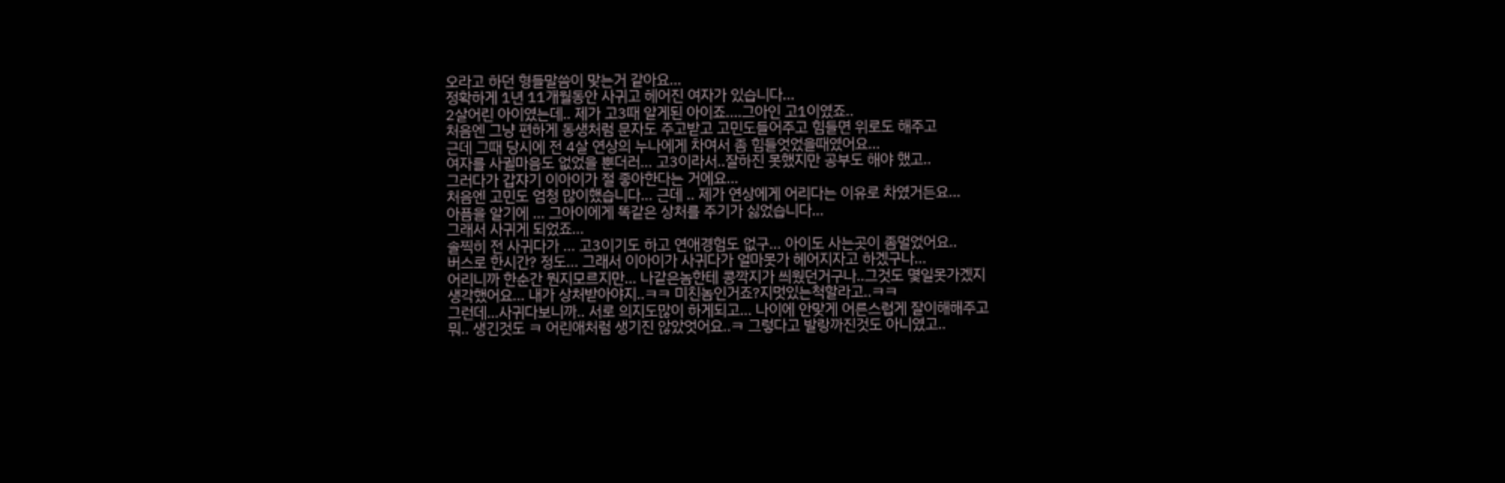오라고 하던 형들말씀이 맞는거 같아요...
정확하게 1년 11개월동안 사귀고 헤어진 여자가 있습니다...
2살어린 아이였는데.. 제가 고3때 알게된 아이죠....그아인 고1이였죠..
처음엔 그냥 편하게 동생처럼 문자도 주고받고 고민도들어주고 힘들면 위로도 해주고
근데 그때 당시에 전 4살 연상의 누나에게 차여서 좀 힘들엇었을때였어요...
여자를 사귈마음도 없었을 뿐더러... 고3이라서..잘하진 못했지만 공부도 해야 했고..
그러다가 갑쟈기 이아이가 절 좋아한다는 거에요...
처음엔 고민도 엄청 많이했습니다... 근데 .. 제가 연상에게 어리다는 이유로 차였거든요...
아픔을 알기에 ... 그아이에게 똑같은 상처를 주기가 싫었습니다...
그래서 사귀게 되었죠...
솔찍히 전 사귀다가 ... 고3이기도 하고 연애경험도 없구... 아이도 사는곳이 좀멀었어요..
버스로 한시간? 정도... 그래서 이아이가 사귀다가 얼마못가 헤어지자고 하겠구나...
어리니까 한순간 뭔지모르지만... 나같은놈한테 콩깍지가 씌웠던거구나..그것도 몇일못가겠지
생각했어요... 내가 상처받아야지..ㅋㅋ 미친놈인거죠?지멋있는척할라고..ㅋㅋ
그런데...사귀다보니까.. 서로 의지도많이 하게되고... 나이에 안맞게 어른스럽게 잘이해해주고
뭐.. 생긴것도 ㅋ 어린애처럼 생기진 않았엇어요..ㅋ 그렇다고 발랑까진것도 아니였고..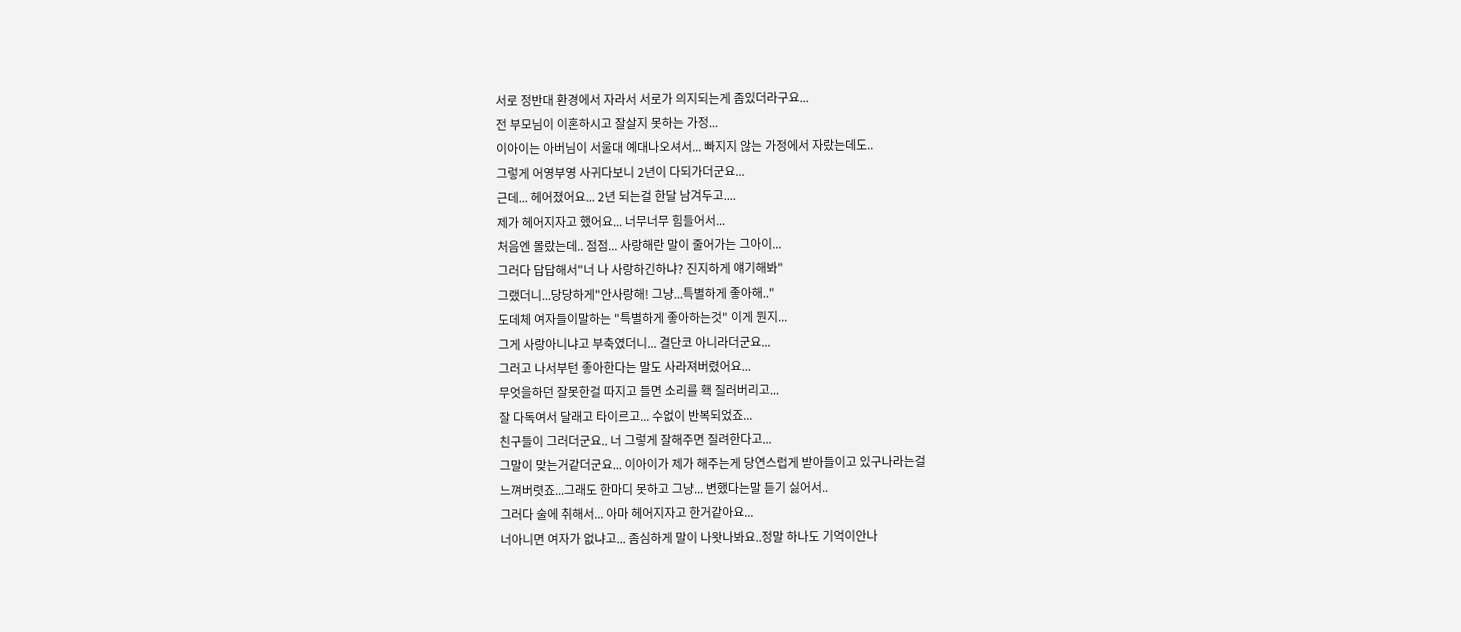서로 정반대 환경에서 자라서 서로가 의지되는게 좀있더라구요...
전 부모님이 이혼하시고 잘살지 못하는 가정...
이아이는 아버님이 서울대 예대나오셔서... 빠지지 않는 가정에서 자랐는데도..
그렇게 어영부영 사귀다보니 2년이 다되가더군요...
근데... 헤어졌어요... 2년 되는걸 한달 남겨두고....
제가 헤어지자고 했어요... 너무너무 힘들어서...
처음엔 몰랐는데.. 점점... 사랑해란 말이 줄어가는 그아이...
그러다 답답해서"너 나 사랑하긴하냐? 진지하게 얘기해봐"
그랬더니...당당하게"안사랑해! 그냥...특별하게 좋아해.."
도데체 여자들이말하는 "특별하게 좋아하는것" 이게 뭔지...
그게 사랑아니냐고 부축였더니... 결단코 아니라더군요...
그러고 나서부턴 좋아한다는 말도 사라져버렸어요...
무엇을하던 잘못한걸 따지고 들면 소리를 홱 질러버리고...
잘 다독여서 달래고 타이르고... 수없이 반복되었죠...
친구들이 그러더군요.. 너 그렇게 잘해주면 질려한다고...
그말이 맞는거같더군요... 이아이가 제가 해주는게 당연스럽게 받아들이고 있구나라는걸
느껴버렷죠...그래도 한마디 못하고 그냥... 변했다는말 듣기 싫어서..
그러다 술에 취해서... 아마 헤어지자고 한거같아요...
너아니면 여자가 없냐고... 좀심하게 말이 나왓나봐요..정말 하나도 기억이안나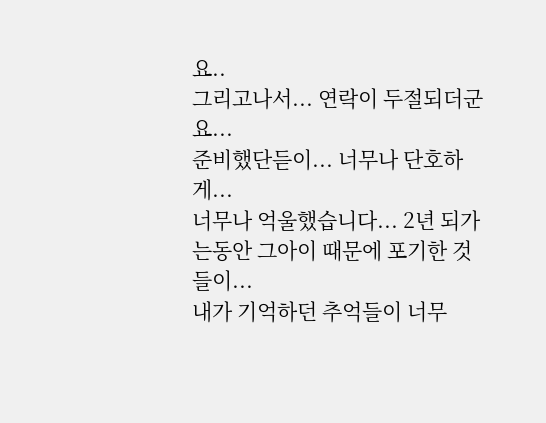요..
그리고나서... 연락이 두절되더군요...
준비했단듣이... 너무나 단호하게...
너무나 억울했습니다... 2년 되가는동안 그아이 때문에 포기한 것들이...
내가 기억하던 추억들이 너무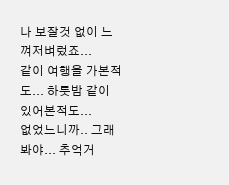나 보잘것 없이 느껴저벼렀죠...
같이 여행을 가본적도... 하룻밤 같이 있어본적도...
없었느니까.. 그래봐야... 추억거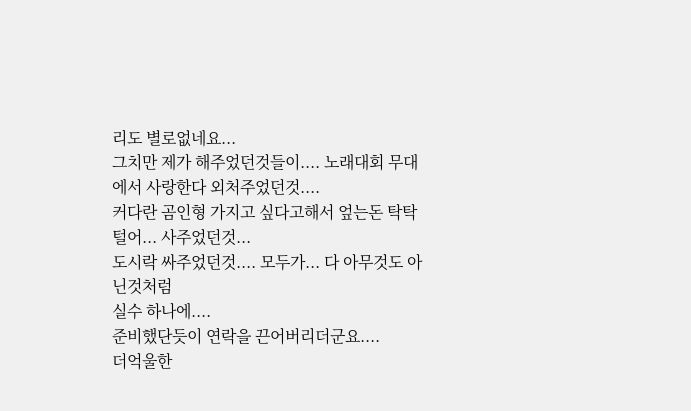리도 별로없네요...
그치만 제가 해주었던것들이.... 노래대회 무대에서 사랑한다 외처주었던것....
커다란 곰인형 가지고 싶다고해서 엎는돈 탁탁털어... 사주었던것...
도시락 싸주었던것.... 모두가... 다 아무것도 아닌것처럼
실수 하나에....
준비했단듯이 연락을 끈어버리더군요....
더억울한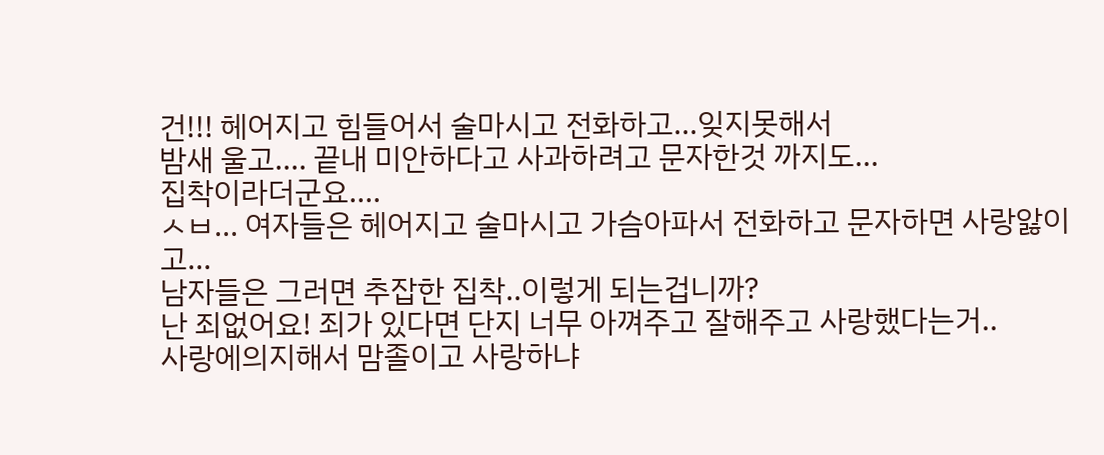건!!! 헤어지고 힘들어서 술마시고 전화하고...잊지못해서
밤새 울고.... 끝내 미안하다고 사과하려고 문자한것 까지도...
집착이라더군요....
ㅅㅂ... 여자들은 헤어지고 술마시고 가슴아파서 전화하고 문자하면 사랑앓이고...
남자들은 그러면 추잡한 집착..이렇게 되는겁니까?
난 죄없어요! 죄가 있다면 단지 너무 아껴주고 잘해주고 사랑했다는거..
사랑에의지해서 맘졸이고 사랑하냐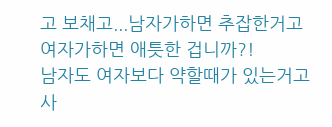고 보채고...남자가하면 추잡한거고
여자가하면 애틋한 겁니까?!
남자도 여자보다 약할때가 있는거고 사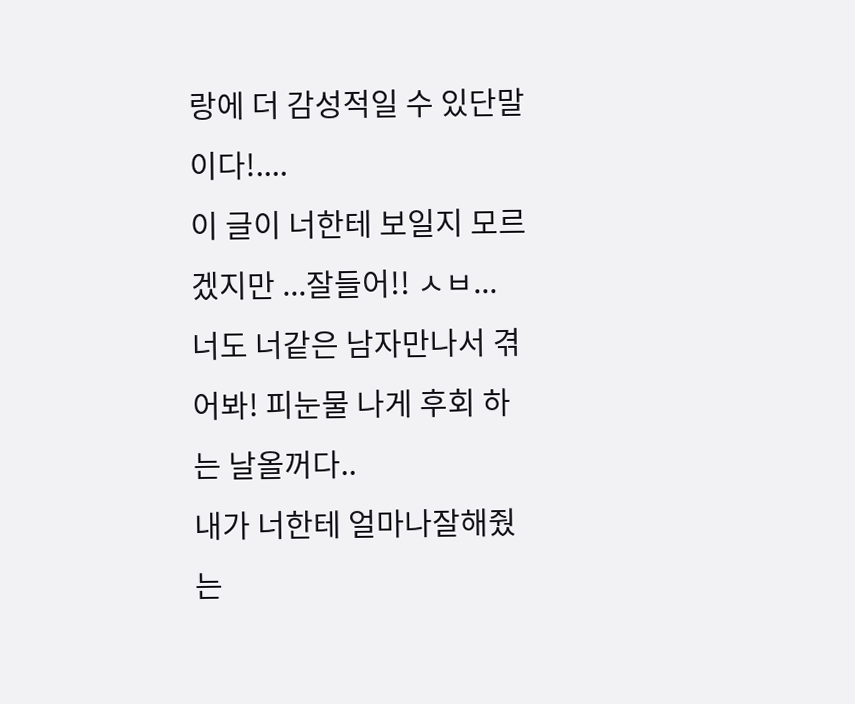랑에 더 감성적일 수 있단말이다!....
이 글이 너한테 보일지 모르겠지만 ...잘들어!! ㅅㅂ...
너도 너같은 남자만나서 겪어봐! 피눈물 나게 후회 하는 날올꺼다..
내가 너한테 얼마나잘해줬는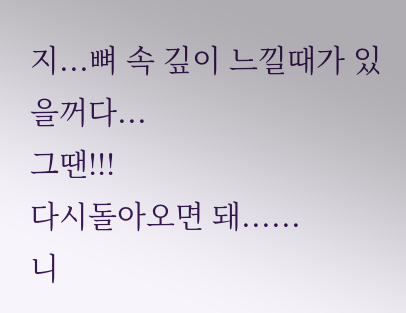지...뼈 속 깊이 느낄때가 있을꺼다...
그땐!!!
다시돌아오면 돼......
니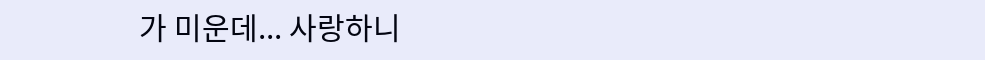가 미운데... 사랑하니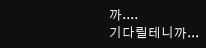까....
기다릴테니까...